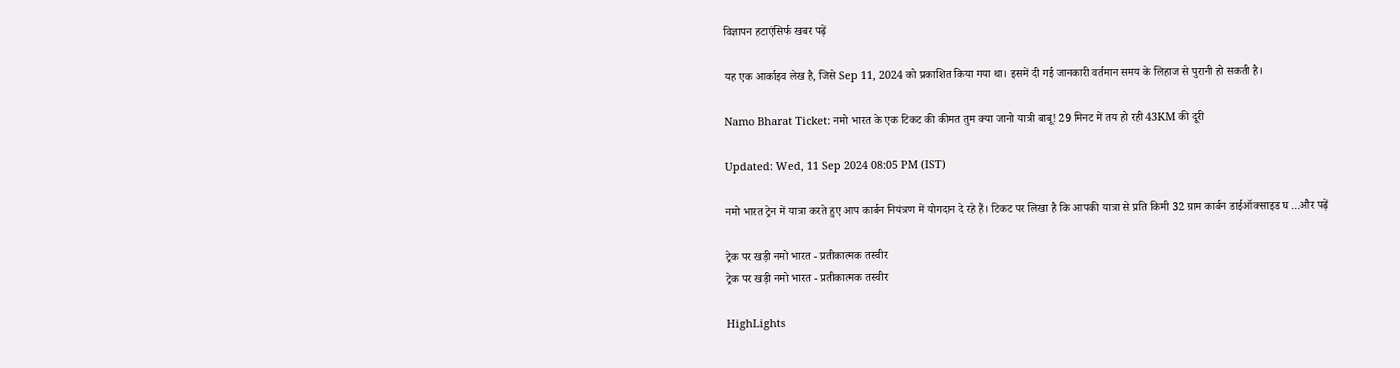विज्ञापन हटाएंसिर्फ खबर पढ़ें

यह एक आर्काइव लेख है, जिसे Sep 11, 2024 को प्रकाशित किया गया था। इसमें दी गई जानकारी वर्तमान समय के लिहाज से पुरानी हो सकती है।

Namo Bharat Ticket: नमो भारत के एक टिकट की कीमत तुम क्या जानो यात्री बाबू! 29 मिनट में तय हो रही 43KM की दूरी

Updated: Wed, 11 Sep 2024 08:05 PM (IST)

नमो भारत ट्रेन में यात्रा करते हुए आप कार्बन नियंत्रण में योगदान दे रहे हैं। टिकट पर लिखा है कि आपकी यात्रा से प्रति किमी 32 ग्राम कार्बन डाईऑक्साइड घ ...और पढ़ें

ट्रेक पर खड़ी नमो भारत - प्रतीकात्मक तस्वीर
ट्रेक पर खड़ी नमो भारत - प्रतीकात्मक तस्वीर

HighLights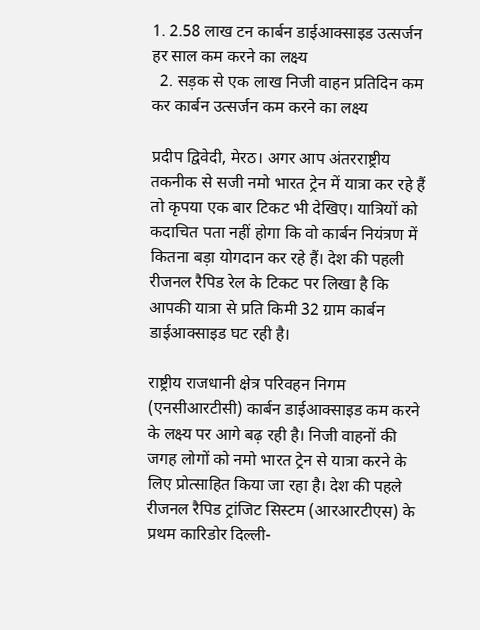1. 2.58 लाख टन कार्बन डाईआक्साइड उत्सर्जन हर साल कम करने का लक्ष्य
  2. सड़क से एक लाख निजी वाहन प्रतिदिन कम कर कार्बन उत्सर्जन कम करने का लक्ष्य

प्रदीप द्विवेदी, मेरठ। अगर आप अंतरराष्ट्रीय तकनीक से सजी नमो भारत ट्रेन में यात्रा कर रहे हैं तो कृपया एक बार टिकट भी देखिए। यात्रियों को कदाचित पता नहीं होगा कि वो कार्बन नियंत्रण में कितना बड़ा योगदान कर रहे हैं। देश की पहली रीजनल रैपिड रेल के टिकट पर लिखा है कि आपकी यात्रा से प्रति किमी 32 ग्राम कार्बन डाईआक्साइड घट रही है।

राष्ट्रीय राजधानी क्षेत्र परिवहन निगम (एनसीआरटीसी) कार्बन डाईआक्साइड कम करने के लक्ष्य पर आगे बढ़ रही है। निजी वाहनों की जगह लोगों को नमो भारत ट्रेन से यात्रा करने के लिए प्रोत्साहित किया जा रहा है। देश की पहले रीजनल रैपिड ट्रांजिट सिस्टम (आरआरटीएस) के प्रथम कारिडोर दिल्ली-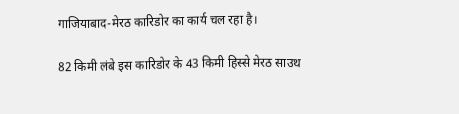गाजियाबाद-मेरठ कारिडोर का कार्य चल रहा है।

82 किमी लंबे इस कारिडोर के 43 किमी हिस्से मेरठ साउथ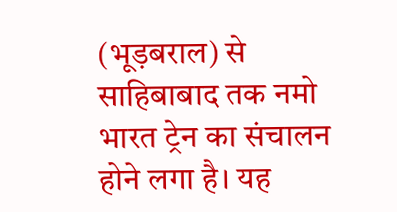(भूड़बराल) से साहिबाबाद तक नमो भारत ट्रेन का संचालन होने लगा है। यह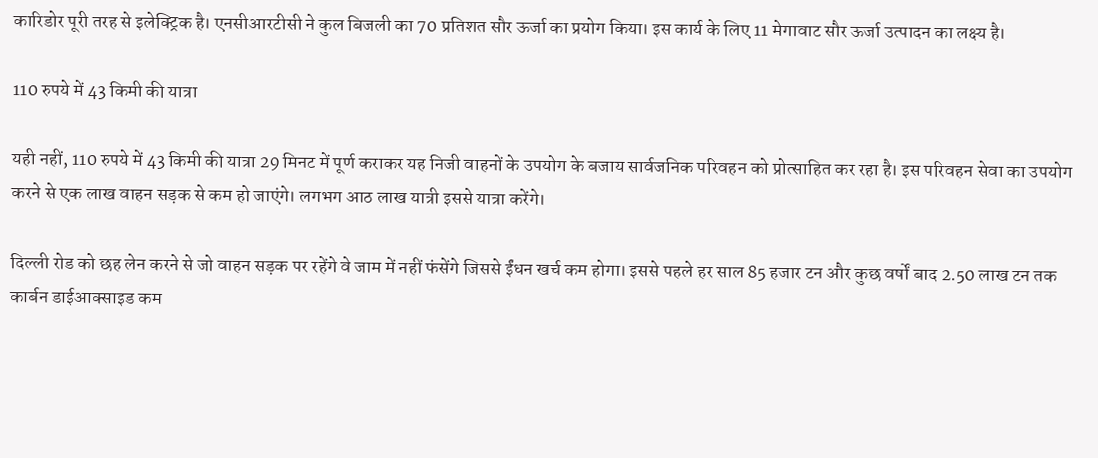कारिडोर पूरी तरह से इलेक्ट्रिक है। एनसीआरटीसी ने कुल बिजली का 70 प्रतिशत सौर ऊर्जा का प्रयोग किया। इस कार्य के लिए 11 मेगावाट सौर ऊर्जा उत्पादन का लक्ष्य है।

110 रुपये में 43 किमी की यात्रा

यही नहीं, 110 रुपये में 43 किमी की यात्रा 29 मिनट में पूर्ण कराकर यह निजी वाहनों के उपयोग के बजाय सार्वजनिक परिवहन को प्रोत्साहित कर रहा है। इस परिवहन सेवा का उपयोग करने से एक लाख वाहन सड़क से कम हो जाएंगे। लगभग आठ लाख यात्री इससे यात्रा करेंगे।

दिल्ली रोड को छह लेन करने से जो वाहन सड़क पर रहेंगे वे जाम में नहीं फंसेंगे जिससे ईंधन खर्च कम होगा। इससे पहले हर साल 85 हजार टन और कुछ वर्षों बाद 2.50 लाख टन तक कार्बन डाईआक्साइड कम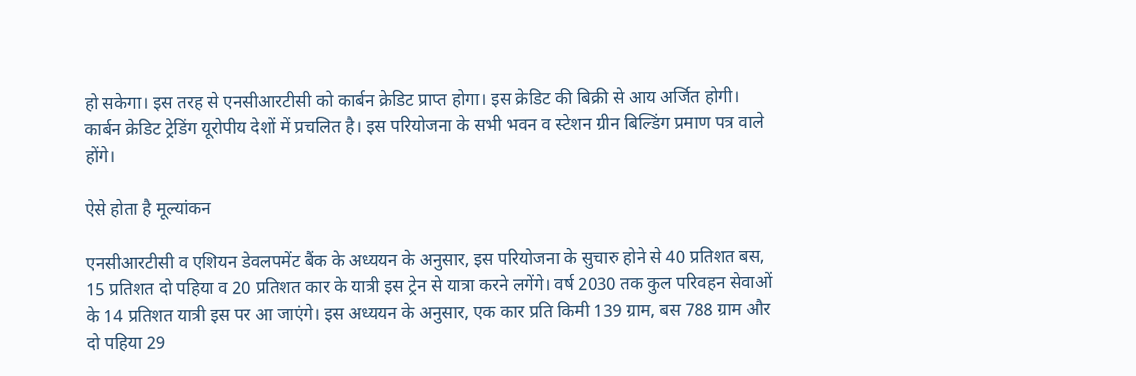हो सकेगा। इस तरह से एनसीआरटीसी को कार्बन क्रेडिट प्राप्त होगा। इस क्रेडिट की बिक्री से आय अर्जित होगी। कार्बन क्रेडिट ट्रेडिंग यूरोपीय देशों में प्रचलित है। इस परियोजना के सभी भवन व स्टेशन ग्रीन बिल्डिंग प्रमाण पत्र वाले होंगे।

ऐसे होता है मूल्यांकन

एनसीआरटीसी व एशियन डेवलपमेंट बैंक के अध्ययन के अनुसार, इस परियोजना के सुचारु होने से 40 प्रतिशत बस, 15 प्रतिशत दो पहिया व 20 प्रतिशत कार के यात्री इस ट्रेन से यात्रा करने लगेंगे। वर्ष 2030 तक कुल परिवहन सेवाओं के 14 प्रतिशत यात्री इस पर आ जाएंगे। इस अध्ययन के अनुसार, एक कार प्रति किमी 139 ग्राम, बस 788 ग्राम और दो पहिया 29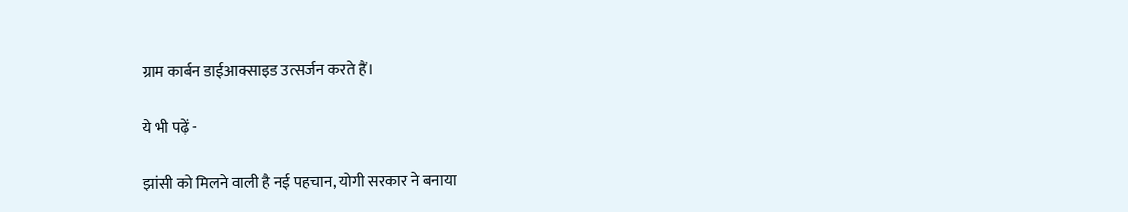ग्राम कार्बन डाईआक्साइड उत्सर्जन करते हैं।

ये भी पढ़ें -

झांसी को मिलने वाली है नई पहचान, योगी सरकार ने बनाया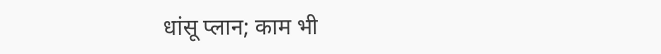धांसू प्लान; काम भी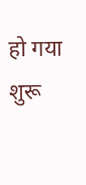हो गया शुरू